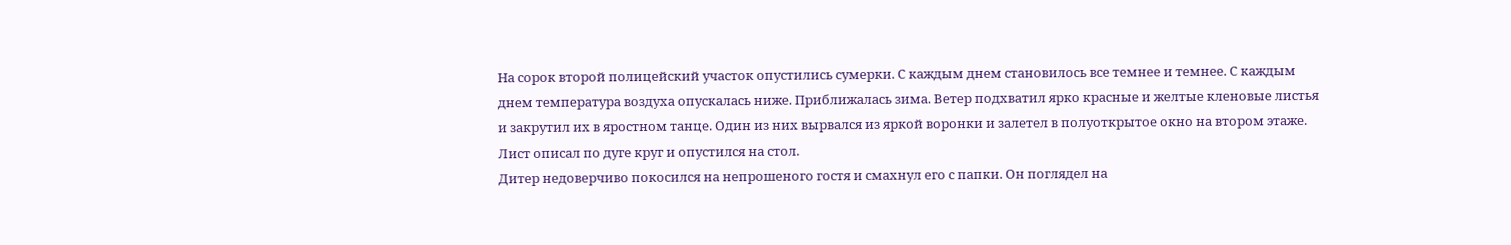На сорок второй полицейский участок опустились сумерки. С каждым днем становилось все темнее и темнее. С каждым днем температура воздуха опускалась ниже. Приближалась зима. Ветер подхватил ярко красные и желтые кленовые листья и закрутил их в яростном танце. Один из них вырвался из яркой воронки и залетел в полуоткрытое окно на втором этаже. Лист описал по дуге круг и опустился на стол.
Дитер недоверчиво покосился на непрошеного гостя и смахнул его с папки. Он поглядел на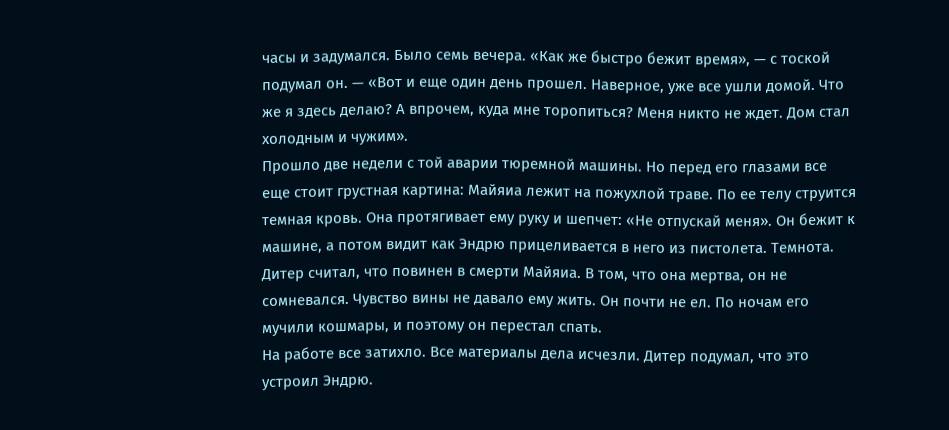часы и задумался. Было семь вечера. «Как же быстро бежит время», — с тоской подумал он. — «Вот и еще один день прошел. Наверное, уже все ушли домой. Что же я здесь делаю? А впрочем, куда мне торопиться? Меня никто не ждет. Дом стал холодным и чужим».
Прошло две недели с той аварии тюремной машины. Но перед его глазами все еще стоит грустная картина: Майяиа лежит на пожухлой траве. По ее телу струится темная кровь. Она протягивает ему руку и шепчет: «Не отпускай меня». Он бежит к машине, а потом видит как Эндрю прицеливается в него из пистолета. Темнота.
Дитер считал, что повинен в смерти Майяиа. В том, что она мертва, он не сомневался. Чувство вины не давало ему жить. Он почти не ел. По ночам его мучили кошмары, и поэтому он перестал спать.
На работе все затихло. Все материалы дела исчезли. Дитер подумал, что это устроил Эндрю.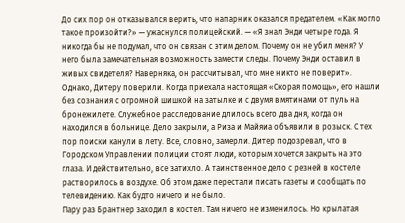До сих пор он отказывался верить, что напарник оказался предателем. «Как могло такое произойти?» — ужаснулся полицейский. — «Я знал Энди четыре года. Я никогда бы не подумал, что он связан с этим делом. Почему он не убил меня? У него была замечательная возможность замести следы. Почему Энди оставил в живых свидетеля? Наверняка, он рассчитывал, что мне никто не поверит».
Однако, Дитеру поверили. Когда приехала настоящая «Скорая помощь», его нашли без сознания с огромной шишкой на затылке и с двумя вмятинами от пуль на бронежилете. Служебное расследование длилось всего два дня, когда он находился в больнице. Дело закрыли, а Риза и Майяиа объявили в розыск. С тех пор поиски канули в лету. Все, словно, замерли. Дитер подозревал, что в Городском Управлении полиции стоят люди, которым хочется закрыть на это глаза. И действительно, все затихло. А таинственное дело с резней в костеле растворилось в воздухе. Об этом даже перестали писать газеты и сообщать по телевидению. Как будто ничего и не было.
Пару раз Брантнер заходил в костел. Там ничего не изменилось. Но крылатая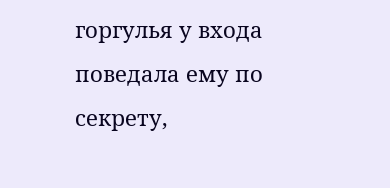горгулья у входа поведала ему по секрету,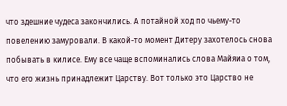что здешние чудеса закончились. А потайной ход по чьему-то повелению замуровали. В какой-то момент Дитеру захотелось снова побывать в килисе. Ему все чаще вспоминались слова Майяиа о том, что его жизнь принадлежит Царству. Вот только это Царство не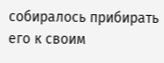собиралось прибирать его к своим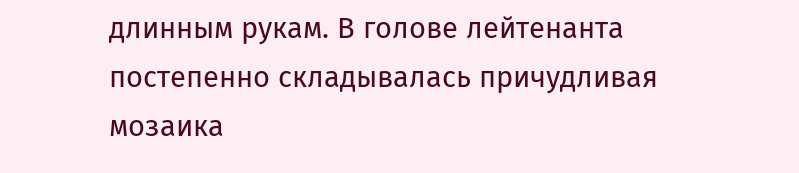длинным рукам. В голове лейтенанта постепенно складывалась причудливая мозаика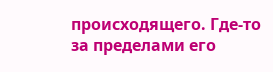происходящего. Где-то за пределами его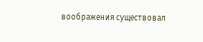воображения существовал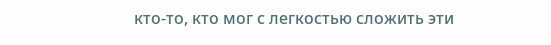кто-то, кто мог с легкостью сложить эти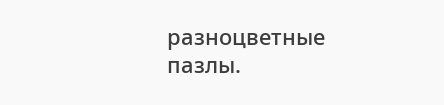разноцветные пазлы.